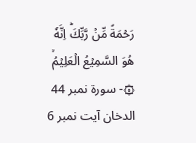رَحۡمَةً مِّنۡ رَّبِّكَؕ اِنَّهٗ هُوَ السَّمِيۡعُ الۡعَلِيۡمُۙ ۞- سورۃ نمبر 44 الدخان آیت نمبر 6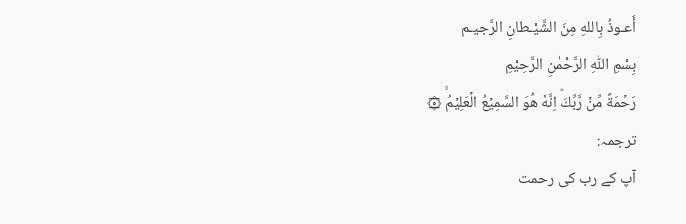أَعـوذُ بِاللهِ مِنَ الشَّيْـطانِ الرَّجيـم
بِسْمِ اللّٰهِ الرَّحْمٰنِ الرَّحِيْمِ
رَحۡمَةً مِّنۡ رَّبِّكَؕ اِنَّهٗ هُوَ السَّمِيۡعُ الۡعَلِيۡمُۙ ۞
ترجمہ:
آپ کے رب کی رحمت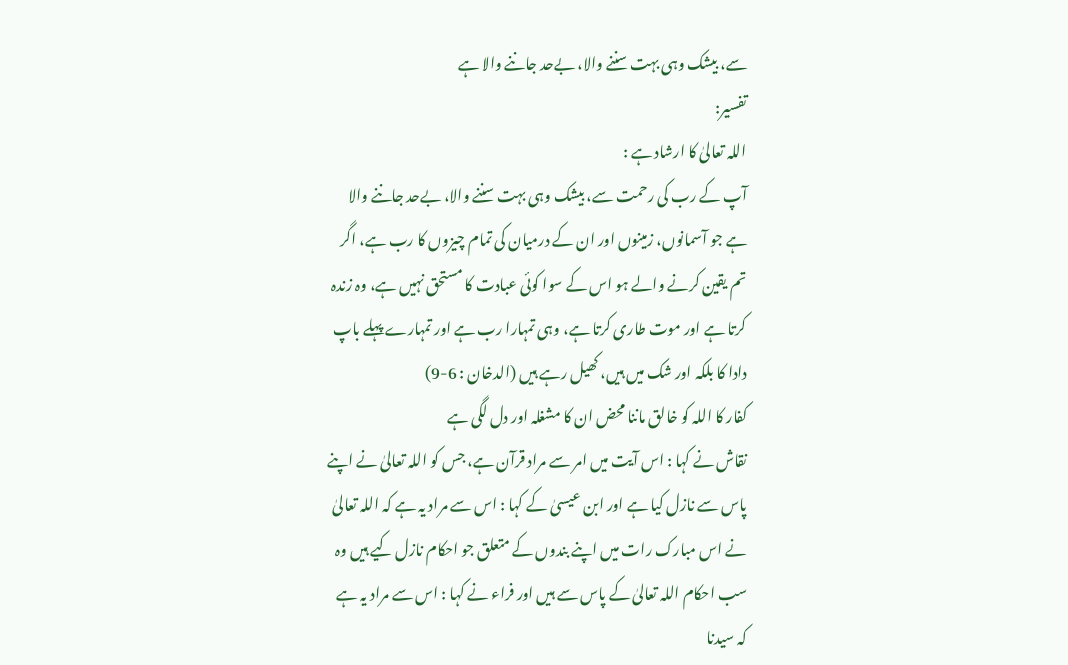سے، بیشک وہی بہت سننے والا، بےحد جاننے والا ہے
تفسیر:
اللہ تعالیٰ کا ارشاد ہے :
آپ کے رب کی رحمت سے، بیشک وہی بہت سننے والا، بےحد جاننے والا ہے جو آسمانوں، زمینوں اور ان کے درمیان کی تمام چیزوں کا رب ہے، اگر تم یقین کرنے والے ہو اس کے سوا کوئی عبادت کا مستحق نہیں ہے، وہ زندہ کرتا ہے اور موت طاری کرتا ہے، وہی تمہارا رب ہے اور تمہارے پہلے باپ دادا کا بلکہ اور شک میں ہیں، کھیل رہے ہیں (الدخان : 6-9)
کفار کا اللہ کو خالق ماننا محض ان کا مشغلہ اور دل لگی ہے
نقاش نے کہا : اس آیت میں امر سے مراد قرآن ہے، جس کو اللہ تعالیٰ نے اپنے پاس سے نازل کیا ہے اور ابن عیسیٰ کے کہا : اس سے مراد یہ ہے کہ اللہ تعالیٰ نے اس مبارک رات میں اپنے بندوں کے متعلق جو احکام نازل کیے ہیں وہ سب احکام اللہ تعالیٰ کے پاس سے ہیں اور فراء نے کہا : اس سے مراد یہ ہے کہ سیدنا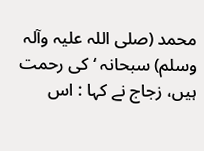محمد (صلی اللہ علیہ وآلہ وسلم) سبحانہ ‘ کی رحمت ہیں، زجاج نے کہا : اس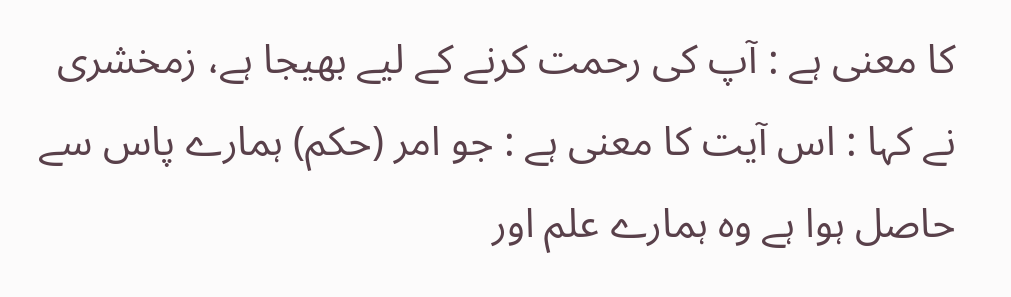کا معنی ہے : آپ کی رحمت کرنے کے لیے بھیجا ہے، زمخشری نے کہا : اس آیت کا معنی ہے : جو امر (حکم) ہمارے پاس سے حاصل ہوا ہے وہ ہمارے علم اور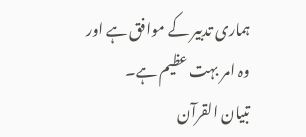ہماری تدبیر کے موافق ہے اور وہ امر بہت عظیم ہے۔
تبیان القرآن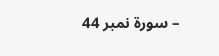– سورۃ نمبر 44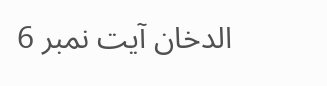الدخان آیت نمبر 6